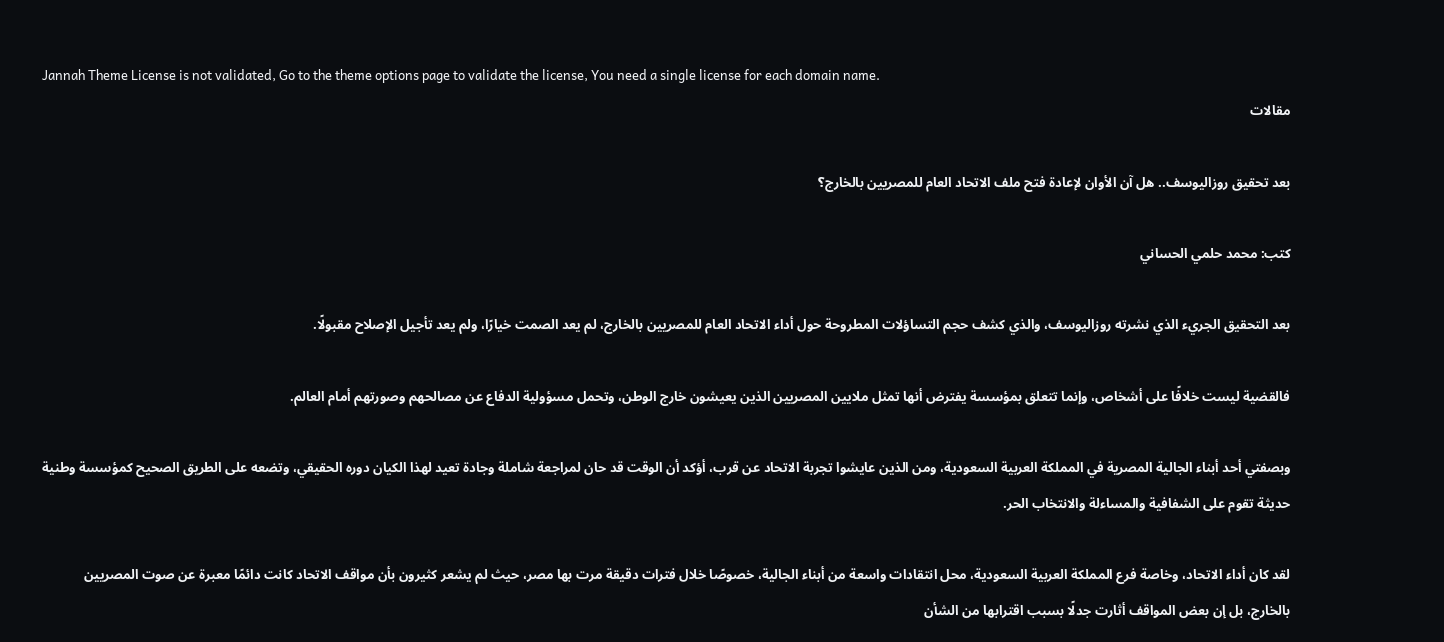Jannah Theme License is not validated, Go to the theme options page to validate the license, You need a single license for each domain name.
مقالات

بعد تحقيق روزاليوسف.. هل آن الأوان لإعادة فتح ملف الاتحاد العام للمصريين بالخارج؟

كتب: محمد حلمي الحساني

بعد التحقيق الجريء الذي نشرته روزاليوسف، والذي كشف حجم التساؤلات المطروحة حول أداء الاتحاد العام للمصريين بالخارج، لم يعد الصمت خيارًا، ولم يعد تأجيل الإصلاح مقبولًا.

فالقضية ليست خلافًا على أشخاص، وإنما تتعلق بمؤسسة يفترض أنها تمثل ملايين المصريين الذين يعيشون خارج الوطن، وتحمل مسؤولية الدفاع عن مصالحهم وصورتهم أمام العالم.

وبصفتي أحد أبناء الجالية المصرية في المملكة العربية السعودية، ومن الذين عايشوا تجربة الاتحاد عن قرب، أؤكد أن الوقت قد حان لمراجعة شاملة وجادة تعيد لهذا الكيان دوره الحقيقي، وتضعه على الطريق الصحيح كمؤسسة وطنية حديثة تقوم على الشفافية والمساءلة والانتخاب الحر.

لقد كان أداء الاتحاد، وخاصة فرع المملكة العربية السعودية، محل انتقادات واسعة من أبناء الجالية، خصوصًا خلال فترات دقيقة مرت بها مصر، حيث لم يشعر كثيرون بأن مواقف الاتحاد كانت دائمًا معبرة عن صوت المصريين بالخارج، بل إن بعض المواقف أثارت جدلًا بسبب اقترابها من الشأن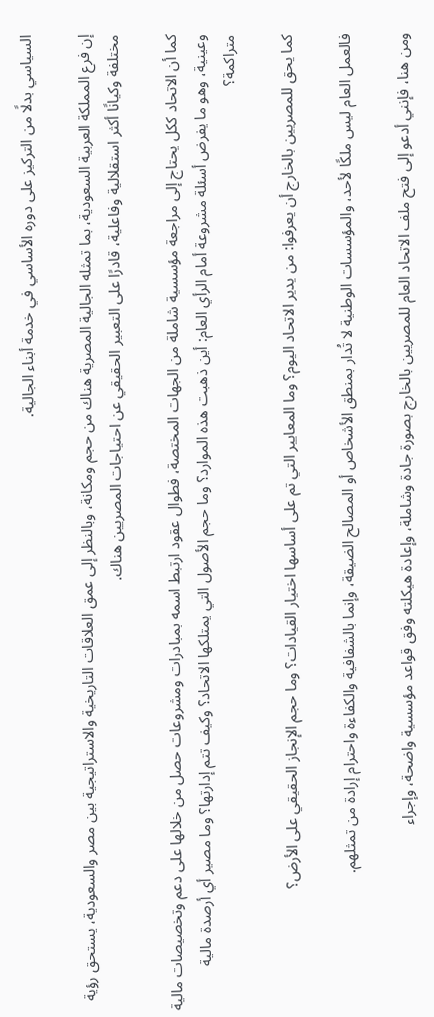السياسي بدلًا من التركيز على دوره الأساسي في خدمة أبناء الجالية.

إن فرع المملكة العربية السعودية، بما تمثله الجالية المصرية هناك من حجم ومكانة، وبالنظر إلى عمق العلاقات التاريخية والاستراتيجية بين مصر والسعودية، يستحق رؤية مختلفة وكيانًا أكثر استقلالية وفاعلية، قادرًا على التعبير الحقيقي عن احتياجات المصريين هناك.

كما أن الاتحاد ككل يحتاج إلى مراجعة مؤسسية شاملة من الجهات المختصة، فطوال عقود ارتبط اسمه بمبادرات ومشروعات حصل من خلالها على دعم وتخصيصات مالية وعينية، وهو ما يفرض أسئلة مشروعة أمام الرأي العام: أين ذهبت هذه الموارد؟ وما حجم الأصول التي يمتلكها الاتحاد؟ وكيف تتم إدارتها؟ وما مصير أي أرصدة مالية متراكمة؟

كما يحق للمصريين بالخارج أن يعرفوا: من يدير الاتحاد اليوم؟ وما المعايير التي تم على أساسها اختيار القيادات؟ وما حجم الإنجاز الحقيقي على الأرض؟

فالعمل العام ليس ملكًا لأحد، والمؤسسات الوطنية لا تُدار بمنطق الأشخاص أو المصالح الضيقة، وإنما بالشفافية والكفاءة واحترام إرادة من تمثلهم.

ومن هنا، فإنني أدعو إلى فتح ملف الاتحاد العام للمصريين بالخارج بصورة جادة وشاملة، وإعادة هيكلته وفق قواعد مؤسسية واضحة، وإجراء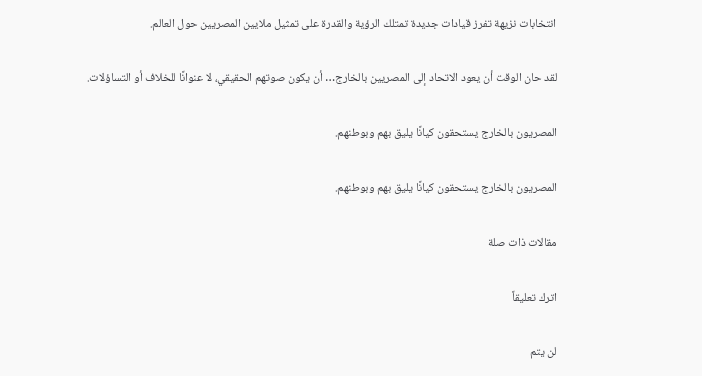انتخابات نزيهة تفرز قيادات جديدة تمتلك الرؤية والقدرة على تمثيل ملايين المصريين حول العالم.

لقد حان الوقت أن يعود الاتحاد إلى المصريين بالخارج… أن يكون صوتهم الحقيقي، لا عنوانًا للخلاف أو التساؤلات.

المصريون بالخارج يستحقون كيانًا يليق بهم وبوطنهم.

المصريون بالخارج يستحقون كيانًا يليق بهم وبوطنهم.

مقالات ذات صلة

اترك تعليقاً

لن يتم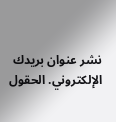نشر عنوان بريدك الإلكتروني. الحقول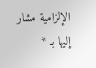الإلزامية مشار إليها بـ *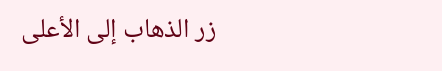زر الذهاب إلى الأعلى